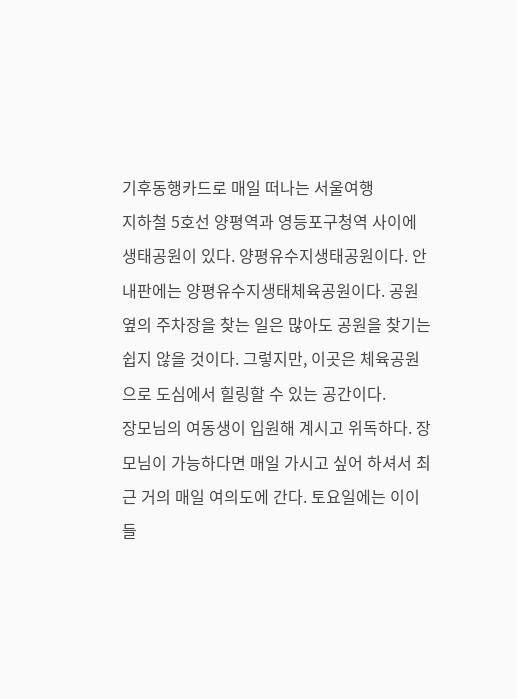기후동행카드로 매일 떠나는 서울여행
지하철 5호선 양평역과 영등포구청역 사이에 생태공원이 있다. 양평유수지생태공원이다. 안내판에는 양평유수지생태체육공원이다. 공원 옆의 주차장을 찾는 일은 많아도 공원을 찾기는 쉽지 않을 것이다. 그렇지만, 이곳은 체육공원으로 도심에서 힐링할 수 있는 공간이다.
장모님의 여동생이 입원해 계시고 위독하다. 장모님이 가능하다면 매일 가시고 싶어 하셔서 최근 거의 매일 여의도에 간다. 토요일에는 이이들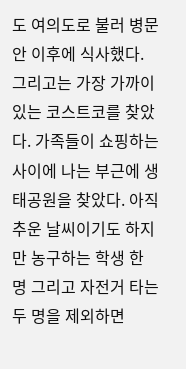도 여의도로 불러 병문안 이후에 식사했다. 그리고는 가장 가까이 있는 코스트코를 찾았다. 가족들이 쇼핑하는 사이에 나는 부근에 생태공원을 찾았다. 아직 추운 날씨이기도 하지만 농구하는 학생 한 명 그리고 자전거 타는 두 명을 제외하면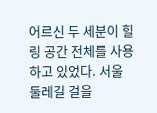어르신 두 세분이 힐링 공간 전체를 사용하고 있었다. 서울둘레길 걸을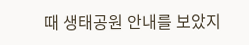때 생태공원 안내를 보았지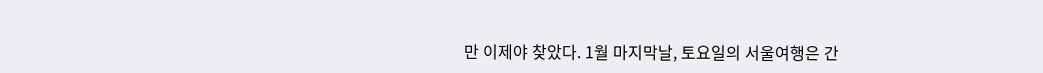만 이제야 찾았다. 1월 마지막날, 토요일의 서울여행은 간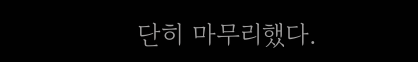단히 마무리했다.